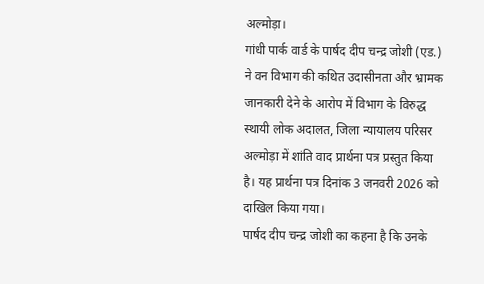अल्मोड़ा।
गांधी पार्क वार्ड के पार्षद दीप चन्द्र जोशी (एड.) ने वन विभाग की कथित उदासीनता और भ्रामक जानकारी देने के आरोप में विभाग के विरुद्ध स्थायी लोक अदालत, जिला न्यायालय परिसर अल्मोड़ा में शांति वाद प्रार्थना पत्र प्रस्तुत किया है। यह प्रार्थना पत्र दिनांक 3 जनवरी 2026 को दाखिल किया गया।
पार्षद दीप चन्द्र जोशी का कहना है कि उनके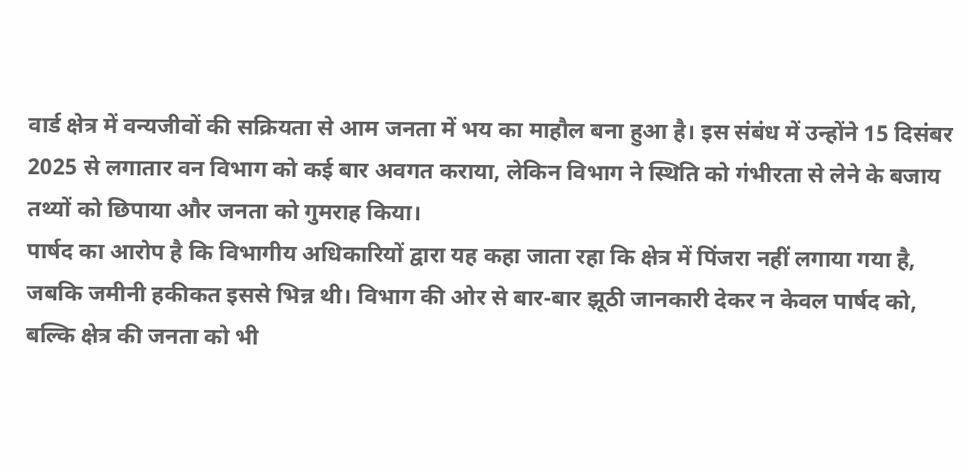वार्ड क्षेत्र में वन्यजीवों की सक्रियता से आम जनता में भय का माहौल बना हुआ है। इस संबंध में उन्होंने 15 दिसंबर 2025 से लगातार वन विभाग को कई बार अवगत कराया, लेकिन विभाग ने स्थिति को गंभीरता से लेने के बजाय तथ्यों को छिपाया और जनता को गुमराह किया।
पार्षद का आरोप है कि विभागीय अधिकारियों द्वारा यह कहा जाता रहा कि क्षेत्र में पिंजरा नहीं लगाया गया है, जबकि जमीनी हकीकत इससे भिन्न थी। विभाग की ओर से बार-बार झूठी जानकारी देकर न केवल पार्षद को, बल्कि क्षेत्र की जनता को भी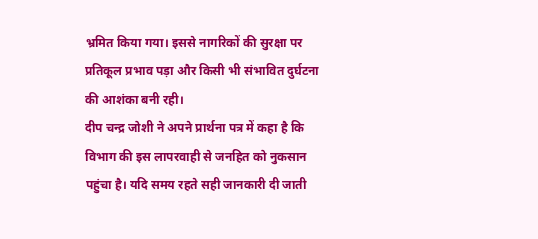भ्रमित किया गया। इससे नागरिकों की सुरक्षा पर प्रतिकूल प्रभाव पड़ा और किसी भी संभावित दुर्घटना की आशंका बनी रही।
दीप चन्द्र जोशी ने अपने प्रार्थना पत्र में कहा है कि विभाग की इस लापरवाही से जनहित को नुकसान पहुंचा है। यदि समय रहते सही जानकारी दी जाती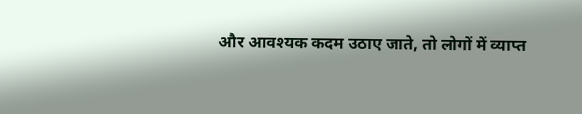और आवश्यक कदम उठाए जाते, तो लोगों में व्याप्त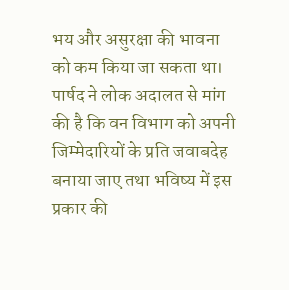भय और असुरक्षा की भावना को कम किया जा सकता था।
पार्षद ने लोक अदालत से मांग की है कि वन विभाग को अपनी जिम्मेदारियों के प्रति जवाबदेह बनाया जाए तथा भविष्य में इस प्रकार की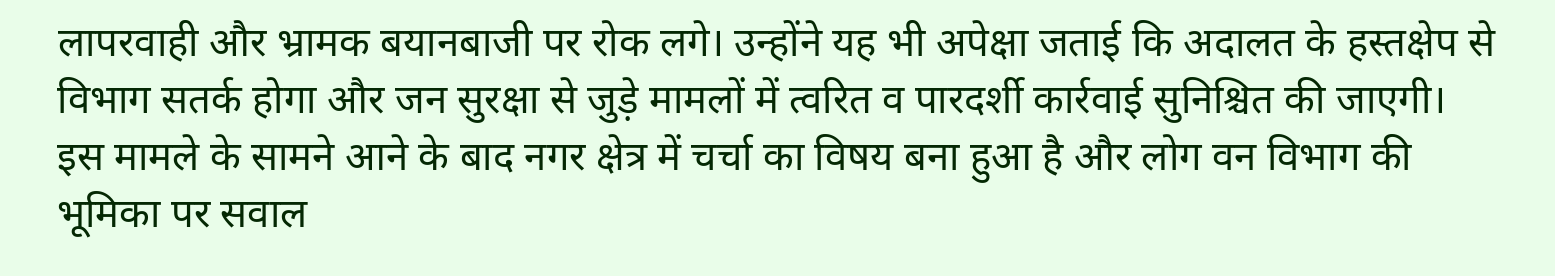लापरवाही और भ्रामक बयानबाजी पर रोक लगे। उन्होंने यह भी अपेक्षा जताई कि अदालत के हस्तक्षेप से विभाग सतर्क होगा और जन सुरक्षा से जुड़े मामलों में त्वरित व पारदर्शी कार्रवाई सुनिश्चित की जाएगी।
इस मामले के सामने आने के बाद नगर क्षेत्र में चर्चा का विषय बना हुआ है और लोग वन विभाग की भूमिका पर सवाल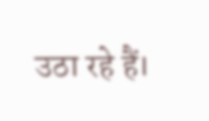उठा रहे हैं।